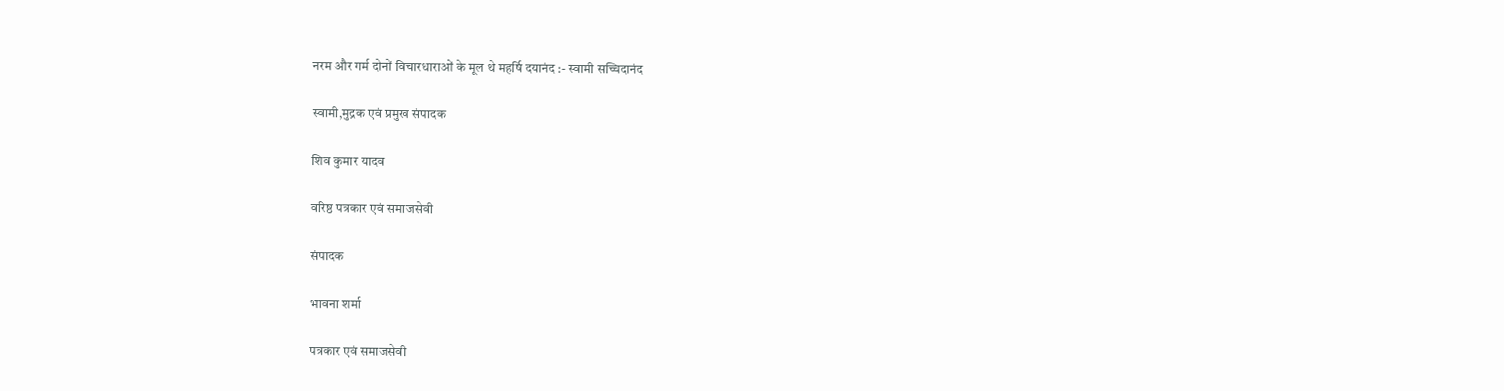नरम और गर्म दोनों विचारधाराओं के मूल थे महर्षि दयानंद :- स्वामी सच्चिदानंद

स्वामी,मुद्रक एवं प्रमुख संपादक

शिव कुमार यादव

वरिष्ठ पत्रकार एवं समाजसेवी

संपादक

भावना शर्मा

पत्रकार एवं समाजसेवी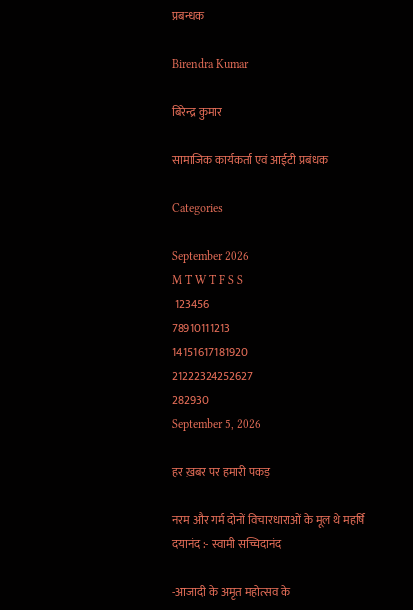प्रबन्धक

Birendra Kumar

बिरेन्द्र कुमार

सामाजिक कार्यकर्ता एवं आईटी प्रबंधक

Categories

September 2026
M T W T F S S
 123456
78910111213
14151617181920
21222324252627
282930
September 5, 2026

हर ख़बर पर हमारी पकड़

नरम और गर्म दोनों विचारधाराओं के मूल थे महर्षि दयानंद :- स्वामी सच्चिदानंद

-आजादी के अमृत महोत्सव के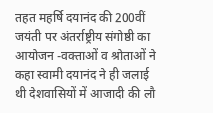तहत महर्षि दयानंद की 200वीं जयंती पर अंतर्राष्ट्रीय संगोष्ठी का आयोजन -वक्ताओं व श्रोताओं ने कहा स्वामी दयानंद ने ही जलाई थी देशवासियों में आजादी की लौ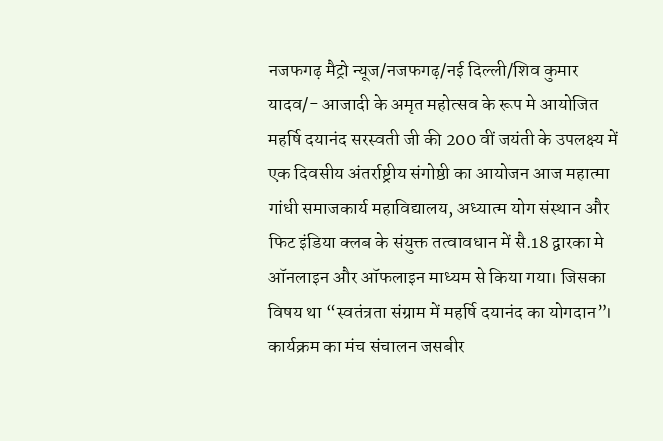नजफगढ़ मैट्रो न्यूज/नजफगढ़/नई दिल्ली/शिव कुमार यादव/- आजादी के अमृत महोत्सव के रूप मे आयोजित महर्षि दयानंद सरस्वती जी की 200 वीं जयंती के उपलक्ष्य में एक दिवसीय अंतर्राष्ट्रीय संगोष्ठी का आयोजन आज महात्मा गांधी समाजकार्य महाविद्यालय, अध्यात्म योग संस्थान और फिट इंडिया क्लब के संयुक्त तत्वावधान में सै.18 द्वारका मे ऑनलाइन और ऑफलाइन माध्यम से किया गया। जिसका विषय था “स्वतंत्रता संग्राम में महर्षि दयानंद का योगदान”। कार्यक्रम का मंच संचालन जसबीर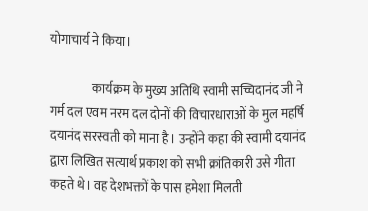योगाचार्य ने किया।

                 कार्यक्रम के मुख्य अतिथि स्वामी सच्चिदानंद जी ने गर्म दल एवम नरम दल दोनों की विचारधाराओं के मुल महर्षि दयानंद सरस्वती को माना है। उन्होंने कहा की स्वामी दयानंद द्वारा लिखित सत्यार्थ प्रकाश को सभी क्रांतिकारी उसे गीता कहते थे। वह देशभक्तों के पास हमेशा मिलती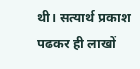थी। सत्यार्थ प्रकाश पढकर ही लाखों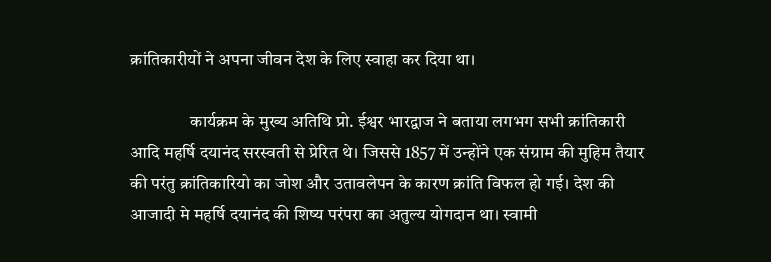क्रांतिकारीयों ने अपना जीवन देश के लिए स्वाहा कर दिया था।

                 कार्यक्रम के मुख्य अतिथि प्रो. ईश्वर भारद्वाज ने बताया लगभग सभी क्रांतिकारी आदि महर्षि दयानंद सरस्वती से प्रेरित थे। जिससे 1857 में उन्होंने एक संग्राम की मुहिम तैयार की परंतु क्रांतिकारियो का जोश और उतावलेपन के कारण क्रांति विफल हो गई। देश की आजादी मे महर्षि दयानंद की शिष्य परंपरा का अतुल्य योगदान था। स्वामी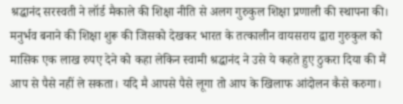श्रद्धानंद सरस्वती ने लॉर्ड मैकाले की शिक्षा नीति से अलग गुरुकुल शिक्षा प्रणाली की स्थापना की। मनुर्भव बनाने की शिक्षा शुरू की जिसको देखकर भारत के तत्कालीन वायसराय द्वारा गुरुकुल को मासिक एक लाख रुपए देने को कहा लेकिन स्वामी श्रद्धानंद ने उसे ये कहते हुए ठुकरा दिया की मैं आप से पैसे नहीं ले सकता। यदि मै आपसे पैसे लूगा तो आप के खिलाफ आंदोलन कैसे करुगा।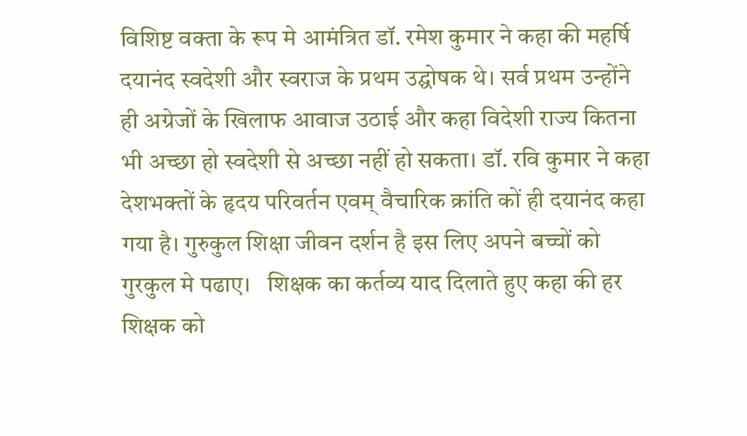विशिष्ट वक्ता के रूप मे आमंत्रित डॉ. रमेश कुमार ने कहा की महर्षि दयानंद स्वदेशी और स्वराज के प्रथम उद्घोषक थे। सर्व प्रथम उन्होंने ही अग्रेजों के खिलाफ आवाज उठाई और कहा विदेशी राज्य कितना भी अच्छा हो स्वदेशी से अच्छा नहीं हो सकता। डॉ. रवि कुमार ने कहा देशभक्तों के हृदय परिवर्तन एवम् वैचारिक क्रांति कों ही दयानंद कहा गया है। गुरुकुल शिक्षा जीवन दर्शन है इस लिए अपने बच्चों को गुरकुल मे पढाए।   शिक्षक का कर्तव्य याद दिलाते हुए कहा की हर शिक्षक को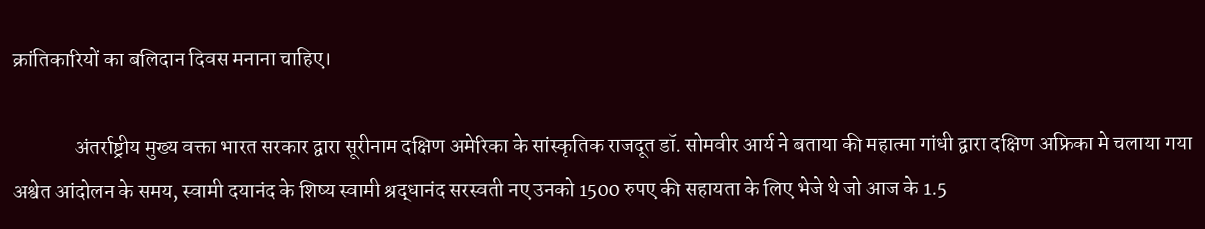क्रांतिकारियों का बलिदान दिवस मनाना चाहिए।

               अंतर्राष्ट्रीय मुख्य वक्ता भारत सरकार द्वारा सूरीनाम दक्षिण अमेरिका के सांस्कृतिक राजदूत डॉ. सोमवीर आर्य ने बताया की महात्मा गांधी द्वारा दक्षिण अफ्रिका मे चलाया गया अश्वेत आंदोलन के समय, स्वामी दयानंद के शिष्य स्वामी श्रद्धानंद सरस्वती नए उनको 1500 रुपए की सहायता के लिए भेजे थे जो आज के 1.5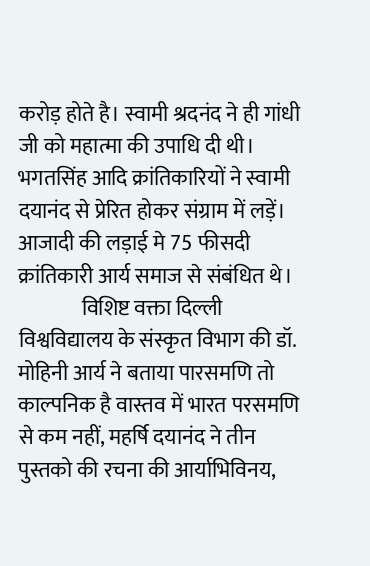करोड़ होते है। स्वामी श्रदनंद ने ही गांधी जी को महात्मा की उपाधि दी थी। भगतसिंह आदि क्रांतिकारियों ने स्वामी दयानंद से प्रेरित होकर संग्राम में लड़ें। आजादी की लड़ाई मे 75 फीसदी क्रांतिकारी आर्य समाज से संबंधित थे।
               विशिष्ट वक्ता दिल्ली विश्वविद्यालय के संस्कृत विभाग की डॉ. मोहिनी आर्य ने बताया पारसमणि तो काल्पनिक है वास्तव में भारत परसमणि से कम नहीं, महर्षि दयानंद ने तीन पुस्तको की रचना की आर्याभिविनय,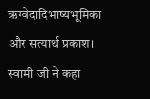ऋग्वेदादिभाष्यभूमिका और सत्यार्थ प्रकाश। स्वामी जी ने कहा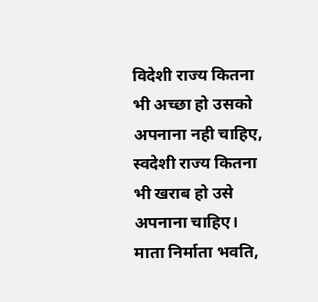विदेशी राज्य कितना भी अच्छा हो उसको अपनाना नही चाहिए, स्वदेशी राज्य कितना भी खराब हो उसे अपनाना चाहिए। माता निर्माता भवति,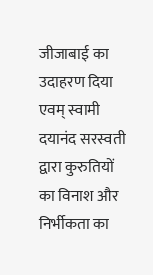जीजाबाई का उदाहरण दिया एवम् स्वामी दयानंद सरस्वती द्वारा कुरुतियों का विनाश और निर्भीकता का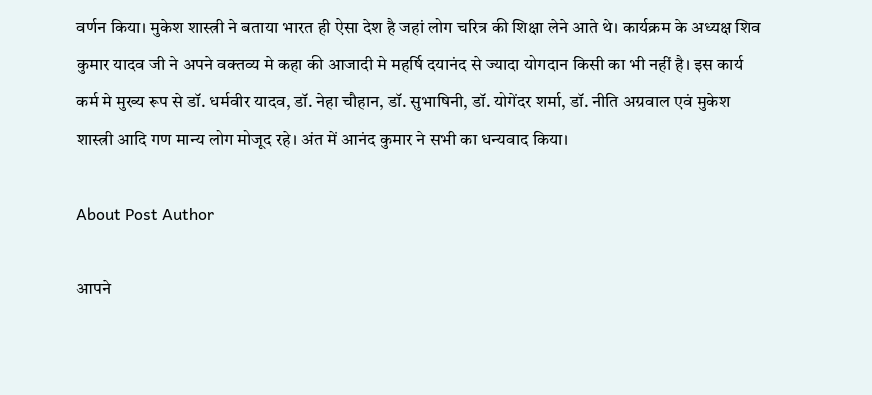वर्णन किया। मुकेश शास्त्री ने बताया भारत ही ऐसा देश है जहां लोग चरित्र की शिक्षा लेने आते थे। कार्यक्रम के अध्यक्ष शिव कुमार यादव जी ने अपने वक्तव्य मे कहा की आजादी मे महर्षि दयानंद से ज्यादा योगदान किसी का भी नहीं है। इस कार्य कर्म मे मुख्य रूप से डॉ. धर्मवीर यादव, डॉ. नेहा चौहान, डॉ. सुभाषिनी, डॉ. योगेंदर शर्मा, डॉ. नीति अग्रवाल एवं मुकेश शास्त्री आदि गण मान्य लोग मोजूद रहे। अंत में आनंद कुमार ने सभी का धन्यवाद किया।

About Post Author

आपने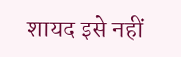शायद इसे नहीं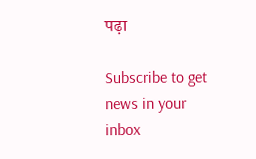पढ़ा

Subscribe to get news in your inbox